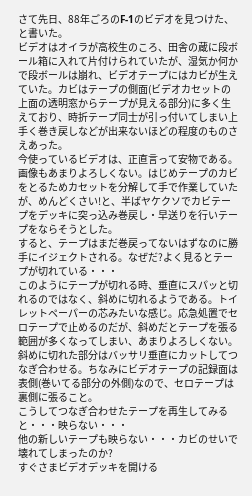さて先日、88年ごろのF-1のビデオを見つけた、と書いた。
ビデオはオイラが高校生のころ、田舎の蔵に段ボール箱に入れて片付けられていたが、湿気か何かで段ボールは崩れ、ビデオテープにはカビが生えていた。カビはテープの側面(ビデオカセットの上面の透明窓からテープが見える部分)に多く生えており、時折テープ同士が引っ付いてしまい上手く巻き戻しなどが出来ないほどの程度のものさえあった。
今使っているビデオは、正直言って安物である。画像もあまりよろしくない。はじめテープのカビをとるためカセットを分解して手で作業していたが、めんどくさい!と、半ばヤケクソでカビテープをデッキに突っ込み巻戻し・早送りを行いテープをならそうとした。
すると、テープはまだ巻戻ってないはずなのに勝手にイジェクトされる。なぜだ?よく見るとテープが切れている・・・
このようにテープが切れる時、垂直にスパッと切れるのではなく、斜めに切れるようである。トイレットペーパーの芯みたいな感じ。応急処置でセロテープで止めるのだが、斜めだとテープを張る範囲が多くなってしまい、あまりよろしくない。斜めに切れた部分はバッサリ垂直にカットしてつなぎ合わせる。ちなみにビデオテープの記録面は表側(巻いてる部分の外側)なので、セロテープは裏側に張ること。
こうしてつなぎ合わせたテープを再生してみると・・・映らない・・・
他の新しいテープも映らない・・・カビのせいで壊れてしまったのか?
すぐさまビデオデッキを開ける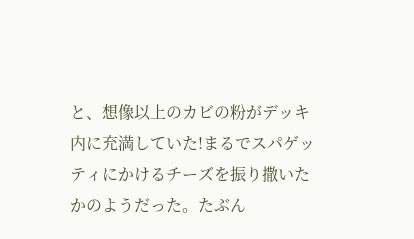と、想像以上のカビの粉がデッキ内に充満していた!まるでスパゲッティにかけるチーズを振り撒いたかのようだった。たぶん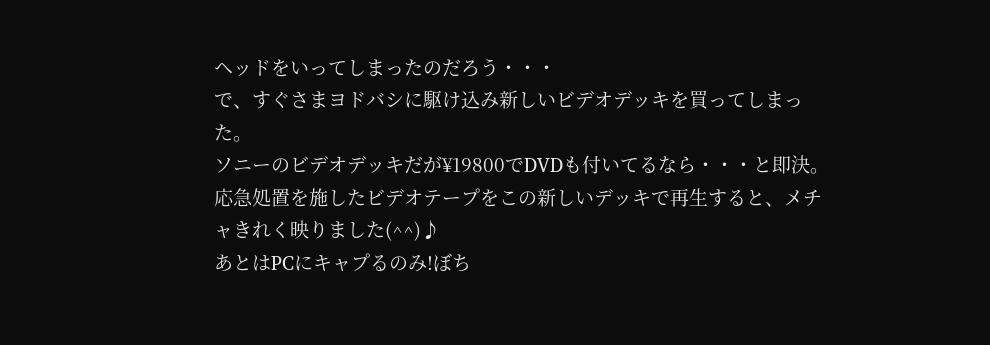ヘッドをいってしまったのだろう・・・
で、すぐさまヨドバシに駆け込み新しいビデオデッキを買ってしまった。
ソニーのビデオデッキだが¥19800でDVDも付いてるなら・・・と即決。
応急処置を施したビデオテープをこの新しいデッキで再生すると、メチャきれく映りました(^^)♪
あとはPCにキャプるのみ!ぼち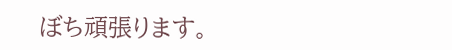ぼち頑張ります。